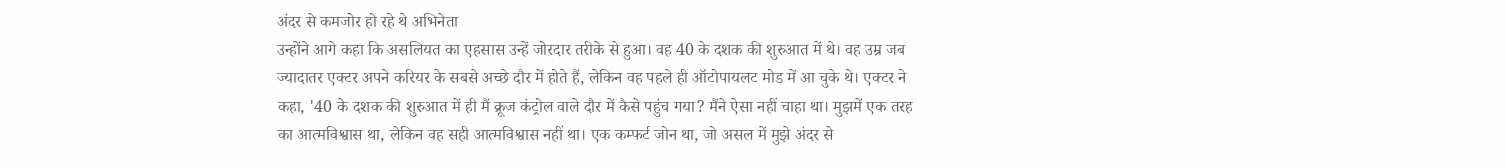अंदर से कमजोर हो रहे थे अभिनेता
उन्होंने आगे कहा कि असलियत का एहसास उन्हें जोरदार तरीके से हुआ। वह 40 के दशक की शुरुआत में थे। वह उम्र जब ज्यादातर एक्टर अपने करियर के सबसे अच्छे दौर में होते हैं, लेकिन वह पहले ही ऑटोपायलट मोड में आ चुके थे। एक्टर ने कहा, '40 के दशक की शुरुआत में ही मैं क्रूज कंट्रोल वाले दौर में कैसे पहुंच गया? मैंने ऐसा नहीं चाहा था। मुझमें एक तरह का आत्मविश्वास था, लेकिन वह सही आत्मविश्वास नहीं था। एक कम्फर्ट जोन था, जो असल में मुझे अंदर से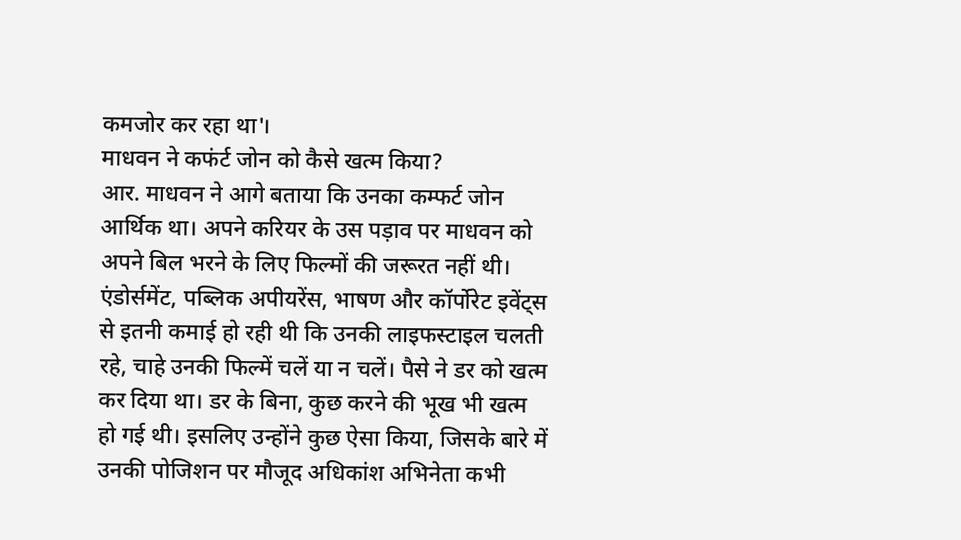कमजोर कर रहा था'।
माधवन ने कफंर्ट जोन को कैसे खत्म किया?
आर. माधवन ने आगे बताया कि उनका कम्फर्ट जोन आर्थिक था। अपने करियर के उस पड़ाव पर माधवन को अपने बिल भरने के लिए फिल्मों की जरूरत नहीं थी। एंडोर्समेंट, पब्लिक अपीयरेंस, भाषण और कॉर्पोरेट इवेंट्स से इतनी कमाई हो रही थी कि उनकी लाइफस्टाइल चलती रहे, चाहे उनकी फिल्में चलें या न चलें। पैसे ने डर को खत्म कर दिया था। डर के बिना, कुछ करने की भूख भी खत्म हो गई थी। इसलिए उन्होंने कुछ ऐसा किया, जिसके बारे में उनकी पोजिशन पर मौजूद अधिकांश अभिनेता कभी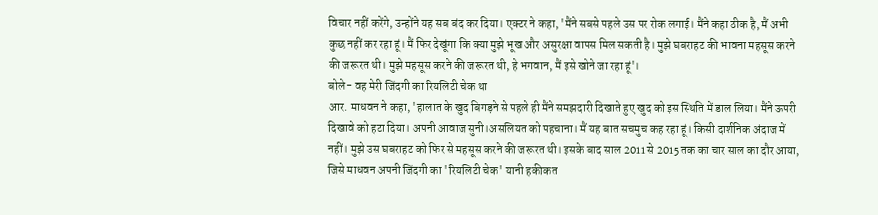विचार नहीं करेंगे, उन्होंने यह सब बंद कर दिया। एक्टर ने कहा, 'मैंने सबसे पहले उस पर रोक लगाई। मैंने कहा ठीक है, मैं अभी कुछ नहीं कर रहा हूं। मैं फिर देखूंगा कि क्या मुझे भूख और असुरक्षा वापस मिल सकती है। मुझे घबराहट की भावना महसूस करने की जरूरत थी। मुझे महसूस करने की जरूरत थी, हे भगवान, मैं इसे खोने जा रहा हूं'।
बोले- वह मेरी जिंदगी का रियलिटी चेक था
आर. माधवन ने कहा, 'हालात के खुद बिगड़ने से पहले ही मैंने समझदारी दिखाते हुए खुद को इस स्थिति में डाल लिया। मैंने ऊपरी दिखावे को हटा दिया। अपनी आवाज सुनी।असलियत को पहचाना। मैं यह बात सचमुच कह रहा हूं। किसी दार्शनिक अंदाज में नहीं। मुझे उस घबराहट को फिर से महसूस करने की जरूरत थी। इसके बाद साल 2011 से 2015 तक का चार साल का दौर आया, जिसे माधवन अपनी जिंदगी का 'रियलिटी चेक' यानी हकीकत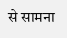से सामना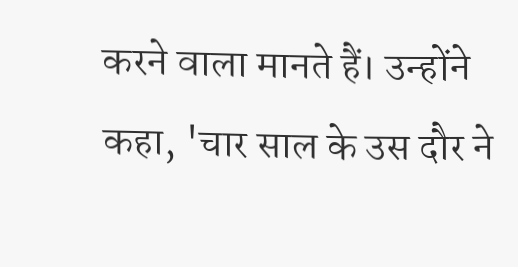करने वाला मानते हैं। उन्होंने कहा, 'चार साल के उस दौर ने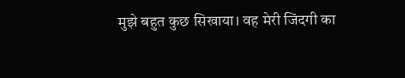मुझे बहुत कुछ सिखाया। वह मेरी जिंदगी का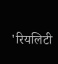'रियलिटी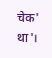चेक' था'।